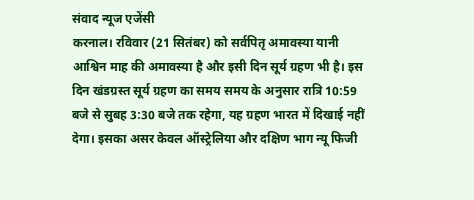संवाद न्यूज एजेंसी
करनाल। रविवार (21 सितंबर) को सर्वपितृ अमावस्या यानी आश्विन माह की अमावस्या है और इसी दिन सूर्य ग्रहण भी है। इस दिन खंडग्रस्त सूर्य ग्रहण का समय समय के अनुसार रात्रि 10:59 बजे से सुबह 3:30 बजे तक रहेगा, यह ग्रहण भारत में दिखाई नहीं देगा। इसका असर केवल ऑस्ट्रेलिया और दक्षिण भाग न्यू फिजी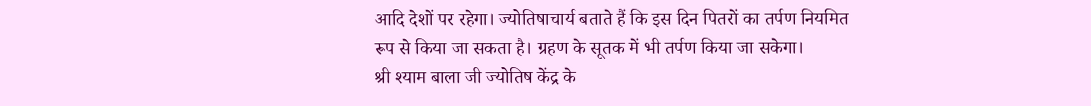आदि देशों पर रहेगा। ज्योतिषाचार्य बताते हैं कि इस दिन पितरों का तर्पण नियमित रूप से किया जा सकता है। ग्रहण के सूतक में भी तर्पण किया जा सकेगा।
श्री श्याम बाला जी ज्योतिष केंद्र के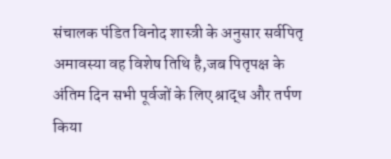संचालक पंडित विनोद शास्त्री के अनुसार सर्वपितृ अमावस्या वह विशेष तिथि है,जब पितृपक्ष के अंतिम दिन सभी पूर्वजों के लिए श्राद्ध और तर्पण किया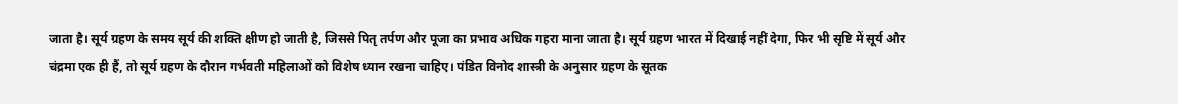जाता है। सूर्य ग्रहण के समय सूर्य की शक्ति क्षीण हो जाती है, जिससे पितृ तर्पण और पूजा का प्रभाव अधिक गहरा माना जाता है। सूर्य ग्रहण भारत में दिखाई नहीं देगा, फिर भी सृष्टि में सूर्य और चंद्रमा एक ही हैं, तो सूर्य ग्रहण के दौरान गर्भवती महिलाओं को विशेष ध्यान रखना चाहिए। पंडित विनोद शास्त्री के अनुसार ग्रहण के सूतक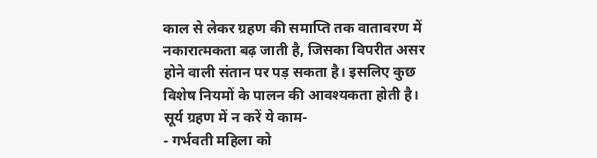काल से लेकर ग्रहण की समाप्ति तक वातावरण में नकारात्मकता बढ़ जाती है, जिसका विपरीत असर होने वाली संतान पर पड़ सकता है। इसलिए कुछ विशेष नियमों के पालन की आवश्यकता होती है।
सूर्य ग्रहण में न करें ये काम-
- गर्भवती महिला को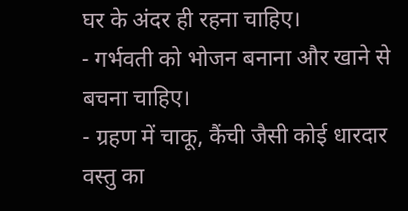घर के अंदर ही रहना चाहिए।
- गर्भवती को भोजन बनाना और खाने से बचना चाहिए।
- ग्रहण में चाकू, कैंची जैसी कोई धारदार वस्तु का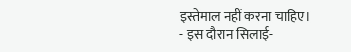इस्तेमाल नहीं करना चाहिए।
- इस दौरान सिलाई-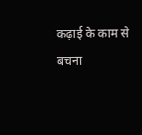कढ़ाई के काम से बचना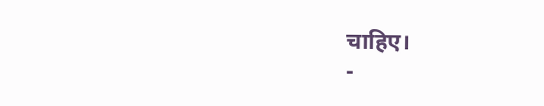चाहिए।
-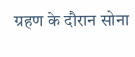ग्रहण के दौरान सोना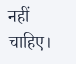नहीं चाहिए।